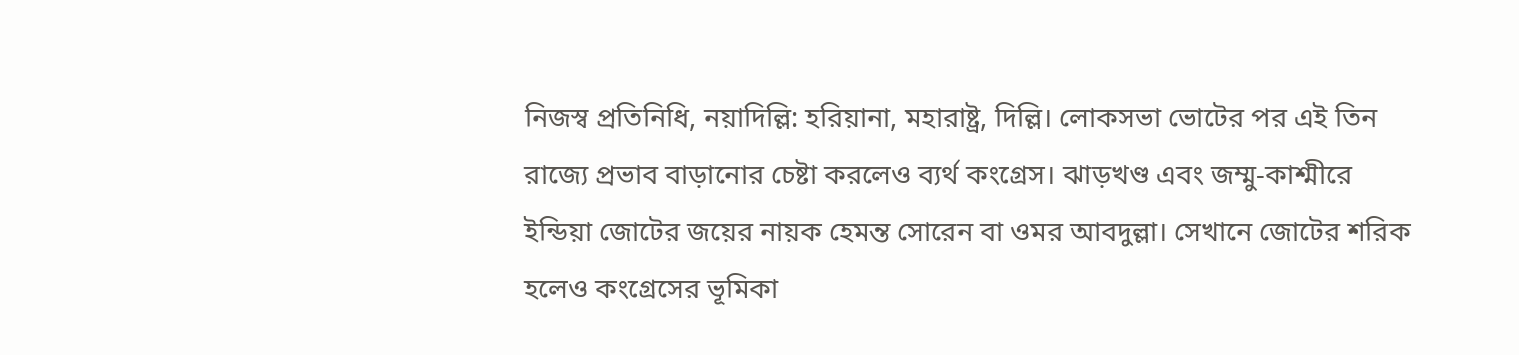নিজস্ব প্রতিনিধি, নয়াদিল্লি: হরিয়ানা, মহারাষ্ট্র, দিল্লি। লোকসভা ভোটের পর এই তিন রাজ্যে প্রভাব বাড়ানোর চেষ্টা করলেও ব্যর্থ কংগ্রেস। ঝাড়খণ্ড এবং জম্মু-কাশ্মীরে ইন্ডিয়া জোটের জয়ের নায়ক হেমন্ত সোরেন বা ওমর আবদুল্লা। সেখানে জোটের শরিক হলেও কংগ্রেসের ভূমিকা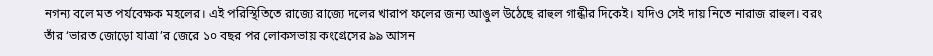নগন্য বলে মত পর্যবেক্ষক মহলের। এই পরিস্থিতিতে রাজ্যে রাজ্যে দলের খারাপ ফলের জন্য আঙুল উঠেছে রাহুল গান্ধীর দিকেই। যদিও সেই দায় নিতে নারাজ রাহুল। বরং তাঁর ‘ভারত জোড়ো যাত্রা’র জেরে ১০ বছর পর লোকসভায় কংগ্রেসের ৯৯ আসন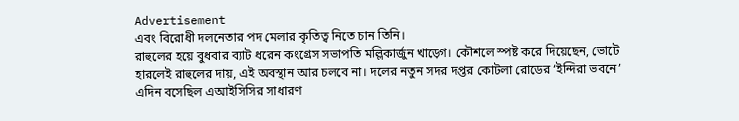Advertisement
এবং বিরোধী দলনেতার পদ মেলার কৃতিত্ব নিতে চান তিনি।
রাহুলের হয়ে বুধবার ব্যাট ধরেন কংগ্রেস সভাপতি মল্লিকার্জুন খাড়্গে। কৌশলে স্পষ্ট করে দিয়েছেন, ভোটে হারলেই রাহুলের দায়, এই অবস্থান আর চলবে না। দলের নতুন সদর দপ্তর কোটলা রোডের ‘ইন্দিরা ভবনে’ এদিন বসেছিল এআইসিসির সাধারণ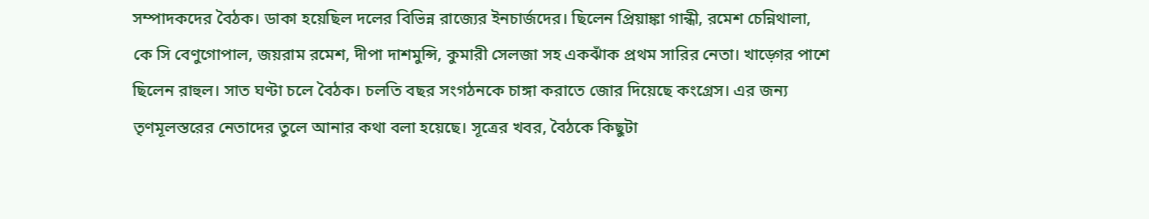সম্পাদকদের বৈঠক। ডাকা হয়েছিল দলের বিভিন্ন রাজ্যের ইনচার্জদের। ছিলেন প্রিয়াঙ্কা গান্ধী, রমেশ চেন্নিথালা, কে সি বেণুগোপাল, জয়রাম রমেশ, দীপা দাশমুন্সি, কুমারী সেলজা সহ একঝাঁক প্রথম সারির নেতা। খাড়্গের পাশে ছিলেন রাহুল। সাত ঘণ্টা চলে বৈঠক। চলতি বছর সংগঠনকে চাঙ্গা করাতে জোর দিয়েছে কংগ্রেস। এর জন্য তৃণমূলস্তরের নেতাদের তুলে আনার কথা বলা হয়েছে। সূত্রের খবর, বৈঠকে কিছুটা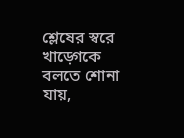শ্লেষের স্বরে খাড়্গেকে বলতে শোনা যায়,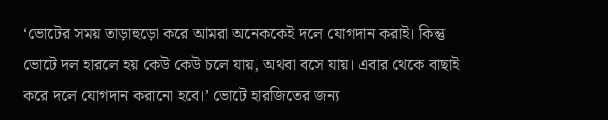‘ভোটের সময় তাড়াহুড়ো করে আমরা অনেককেই দলে যোগদান করাই। কিন্তু ভোটে দল হারলে হয় কেউ কেউ চলে যায়, অথবা বসে যায়। এবার থেকে বাছাই করে দলে যোগদান করানো হবে।’ ভোটে হারজিতের জন্য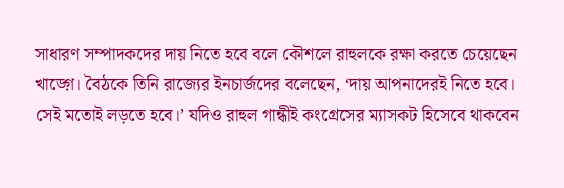সাধারণ সম্পাদকদের দায় নিতে হবে বলে কৌশলে রাহুলকে রক্ষা করতে চেয়েছেন খাড়্গে। বৈঠকে তিনি রাজ্যের ইনচার্জদের বলেছেন, ‘দায় আপনাদেরই নিতে হবে। সেই মতোই লড়তে হবে।’ যদিও রাহুল গান্ধীই কংগ্রেসের ম্যাসকট হিসেবে থাকবেন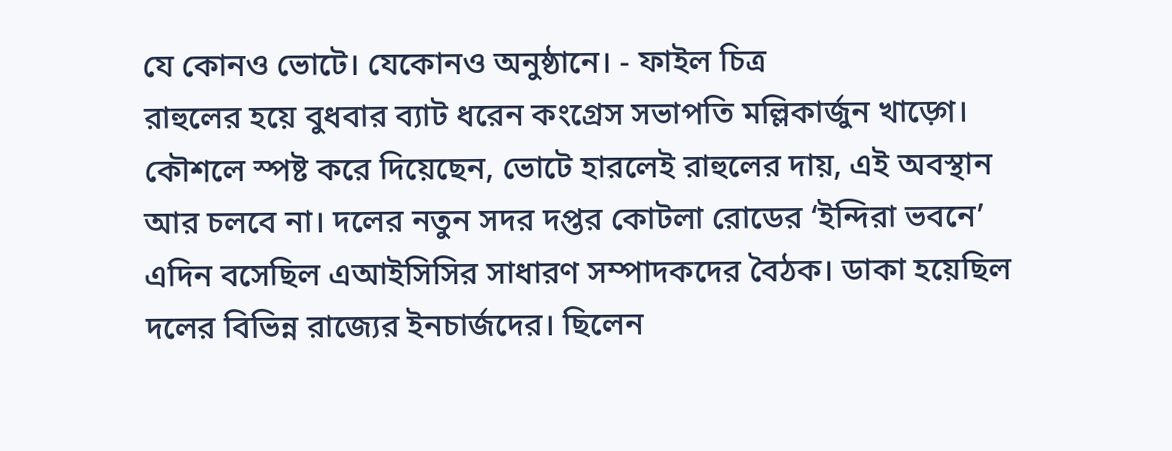যে কোনও ভোটে। যেকোনও অনুষ্ঠানে। - ফাইল চিত্র
রাহুলের হয়ে বুধবার ব্যাট ধরেন কংগ্রেস সভাপতি মল্লিকার্জুন খাড়্গে। কৌশলে স্পষ্ট করে দিয়েছেন, ভোটে হারলেই রাহুলের দায়, এই অবস্থান আর চলবে না। দলের নতুন সদর দপ্তর কোটলা রোডের ‘ইন্দিরা ভবনে’ এদিন বসেছিল এআইসিসির সাধারণ সম্পাদকদের বৈঠক। ডাকা হয়েছিল দলের বিভিন্ন রাজ্যের ইনচার্জদের। ছিলেন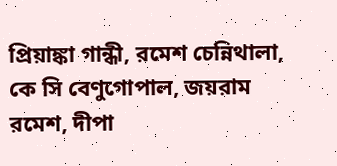প্রিয়াঙ্কা গান্ধী, রমেশ চেন্নিথালা, কে সি বেণুগোপাল, জয়রাম রমেশ, দীপা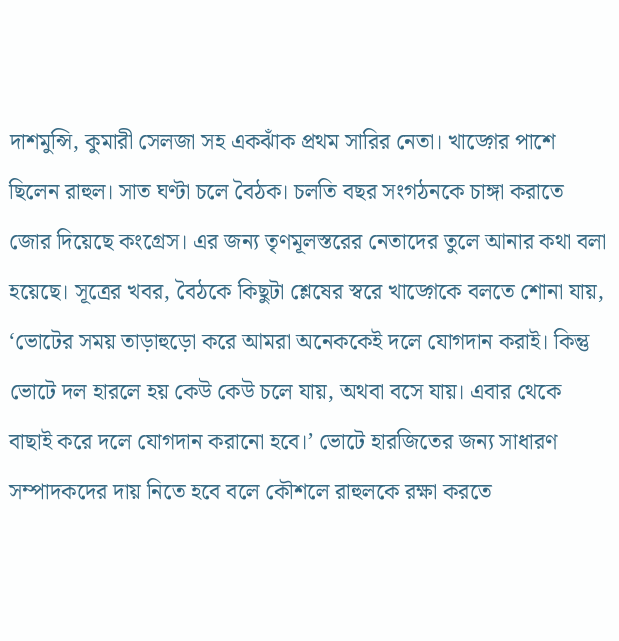দাশমুন্সি, কুমারী সেলজা সহ একঝাঁক প্রথম সারির নেতা। খাড়্গের পাশে ছিলেন রাহুল। সাত ঘণ্টা চলে বৈঠক। চলতি বছর সংগঠনকে চাঙ্গা করাতে জোর দিয়েছে কংগ্রেস। এর জন্য তৃণমূলস্তরের নেতাদের তুলে আনার কথা বলা হয়েছে। সূত্রের খবর, বৈঠকে কিছুটা শ্লেষের স্বরে খাড়্গেকে বলতে শোনা যায়, ‘ভোটের সময় তাড়াহুড়ো করে আমরা অনেককেই দলে যোগদান করাই। কিন্তু ভোটে দল হারলে হয় কেউ কেউ চলে যায়, অথবা বসে যায়। এবার থেকে বাছাই করে দলে যোগদান করানো হবে।’ ভোটে হারজিতের জন্য সাধারণ সম্পাদকদের দায় নিতে হবে বলে কৌশলে রাহুলকে রক্ষা করতে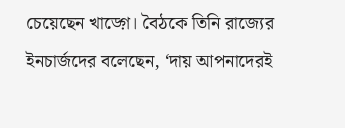চেয়েছেন খাড়্গে। বৈঠকে তিনি রাজ্যের ইনচার্জদের বলেছেন, ‘দায় আপনাদেরই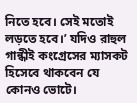নিতে হবে। সেই মতোই লড়তে হবে।’ যদিও রাহুল গান্ধীই কংগ্রেসের ম্যাসকট হিসেবে থাকবেন যে কোনও ভোটে।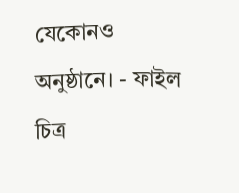যেকোনও অনুষ্ঠানে। - ফাইল চিত্র